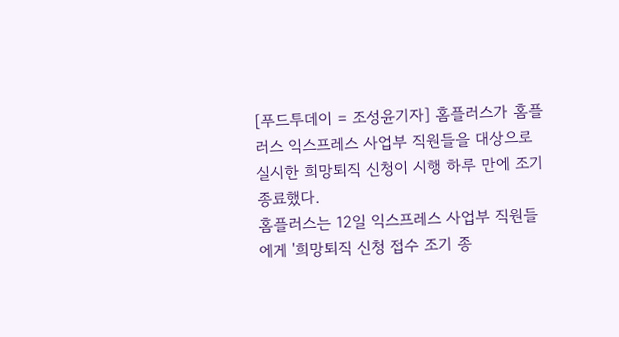[푸드투데이 = 조성윤기자] 홈플러스가 홈플러스 익스프레스 사업부 직원들을 대상으로 실시한 희망퇴직 신청이 시행 하루 만에 조기 종료했다.
홈플러스는 12일 익스프레스 사업부 직원들에게 '희망퇴직 신청 접수 조기 종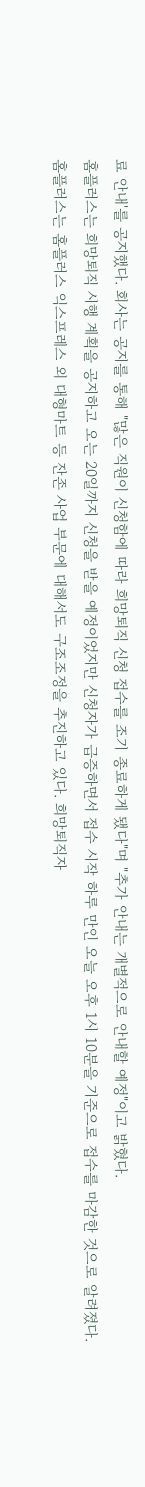료 안내'를 공지했다. 회사는 공지를 통해 "많은 직원이 신청함에 따라 희망퇴직 신청 접수를 조기 종료하게 됐다"며 "추가 안내는 개별적으로 안내할 예정"이고 밝혔다.
홈플러스는 희망퇴직 시행 계획을 공지하고 오는 20일까지 신청을 받을 예정이었지만 신청자가 급증하면서 접수 시작 하루 만인 오늘 오후 1시 10분을 기준으로 접수를 마감한 것으로 알려졌다.
홈플러스는 홈플러스 익스프레스 외 대형마트 등 잔존 사업 부문에 대해서도 구조조정을 추진하고 있다. 희망퇴직자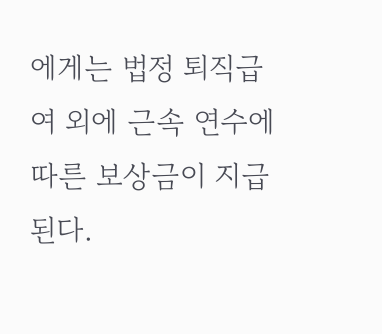에게는 법정 퇴직급여 외에 근속 연수에 따른 보상금이 지급된다.